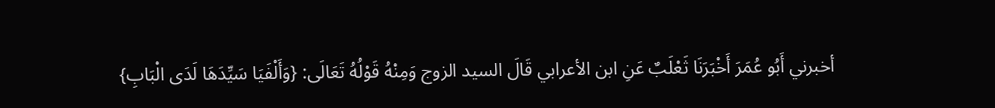أخبرني أَبُو عُمَرَ أَخْبَرَنَا ثَعْلَبٌ عَنِ ابن الأعرابي قَالَ السيد الزوج وَمِنْهُ قَوْلُهُ تَعَالَى: {وَأَلْفَيَا سَيِّدَهَا لَدَى الْبَابِ}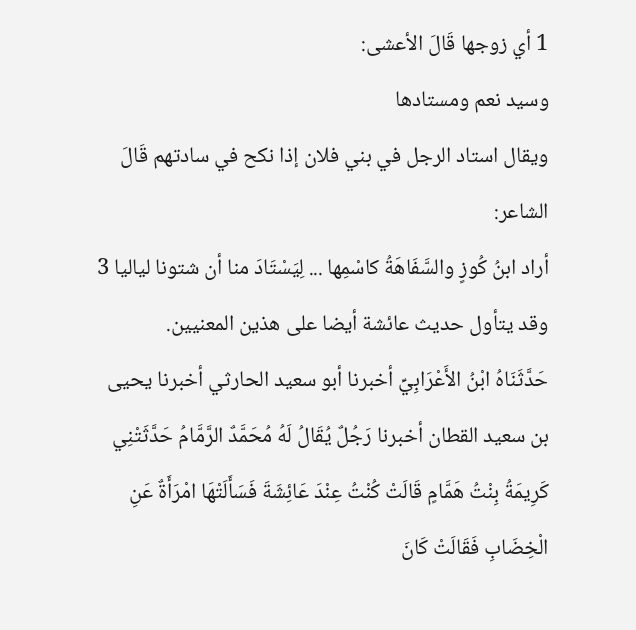1 أي زوجها قَالَ الأعشى:
وسيد نعم ومستادها
ويقال استاد الرجل في بني فلان إذا نكح في سادتهم قَالَ الشاعر:
أراد ابنُ كُوزٍ والسَّفَاهَةُ كاسْمِها ... لِيَسْتَادَ منا أن شتونا لياليا 3
وقد يتأول حديث عائشة أيضا على هذين المعنيين.
حَدَّثَنَاهُ ابْنُ الأَعْرَابِيِّ أخبرنا أبو سعيد الحارثي أخبرنا يحيى بن سعيد القطان أخبرنا رَجُلٌ يُقَالُ لَهُ مُحَمَّدٌ الرَّمَّامُ حَدَّثَتْنِي كَرِيمَةُ بِنْتُ هَمَّامٍ قَالَتْ كُنْتُ عِنْدَ عَائِشَةَ فَسَأَلَتْهَا امْرَأَةٌ عَنِ الْخِضَابِ فَقَالَتْ كَانَ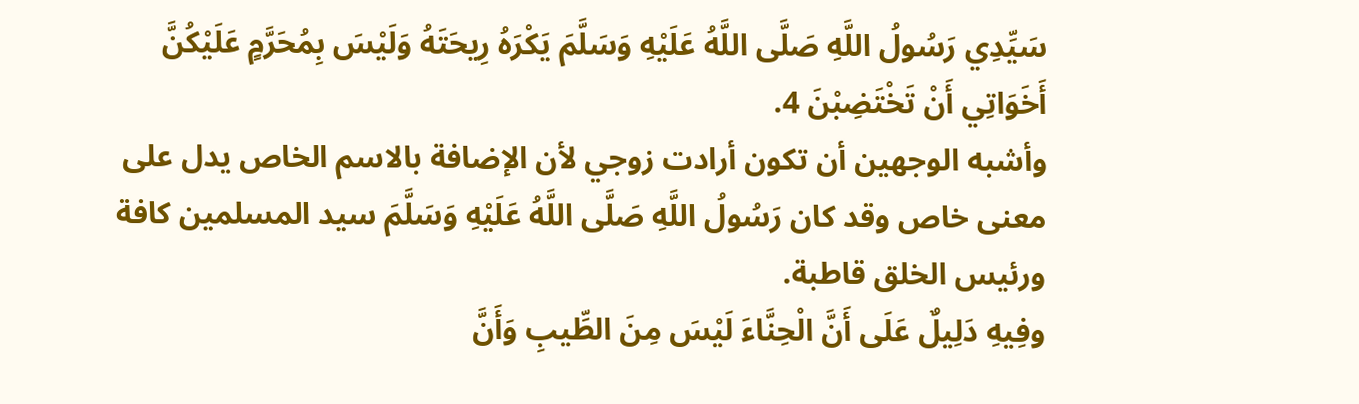سَيِّدِي رَسُولُ اللَّهِ صَلَّى اللَّهُ عَلَيْهِ وَسَلَّمَ يَكْرَهُ رِيحَتَهُ وَلَيْسَ بِمُحَرَّمٍ عَلَيْكُنَّ أَخَوَاتِي أَنْ تَخْتَضِبْنَ 4.
وأشبه الوجهين أن تكون أرادت زوجي لأن الإضافة بالاسم الخاص يدل على معنى خاص وقد كان رَسُولُ اللَّهِ صَلَّى اللَّهُ عَلَيْهِ وَسَلَّمَ سيد المسلمين كافة ورئيس الخلق قاطبة.
وفِيهِ دَلِيلٌ عَلَى أَنَّ الْحِنَّاءَ لَيْسَ مِنَ الطِّيبِ وَأَنَّ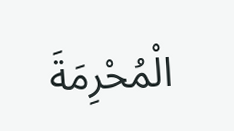الْمُحْرِمَةَ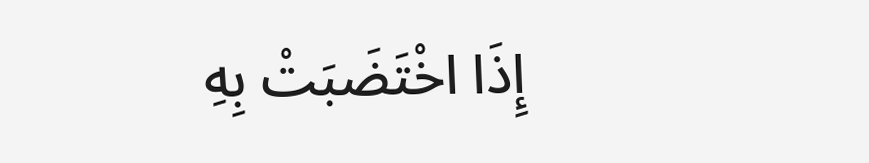إِذَا اخْتَضَبَتْ بِهِ